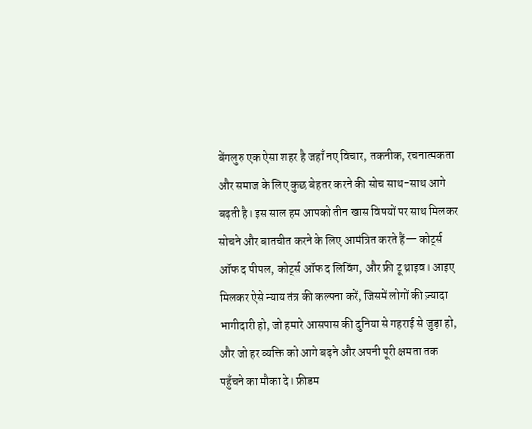बेंगलुरु एक ऐसा शहर है जहाँ नए विचार, तकनीक, रचनात्मकता और समाज के लिए कुछ बेहतर करने की सोच साथ-साथ आगे बढ़ती है। इस साल हम आपको तीन खास विषयों पर साथ मिलकर सोचने और बातचीत करने के लिए आमंत्रित करते हैं— कोर्ट्स ऑफ द पीपल, कोर्ट्स ऑफ द लिविंग, और फ्री टू थ्राइव। आइए मिलकर ऐसे न्याय तंत्र की कल्पना करें, जिसमें लोगों की ज़्यादा भागीदारी हो, जो हमारे आसपास की दुनिया से गहराई से जुड़ा हो, और जो हर व्यक्ति को आगे बढ़ने और अपनी पूरी क्षमता तक पहुँचने का मौका दे। फ्रीडम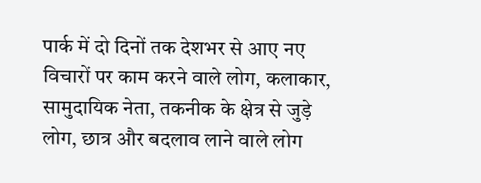पार्क में दो दिनों तक देशभर से आए नए विचारों पर काम करने वाले लोग, कलाकार, सामुदायिक नेता, तकनीक के क्षेत्र से जुड़े लोग, छात्र और बदलाव लाने वाले लोग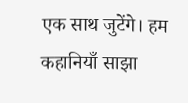एक साथ जुटेंगे। हम कहानियाँ साझा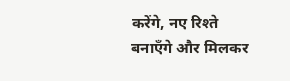करेंगे, नए रिश्ते बनाएँगे और मिलकर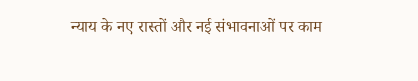न्याय के नए रास्तों और नई संभावनाओं पर काम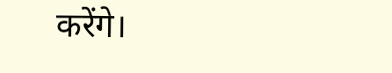करेंगे।